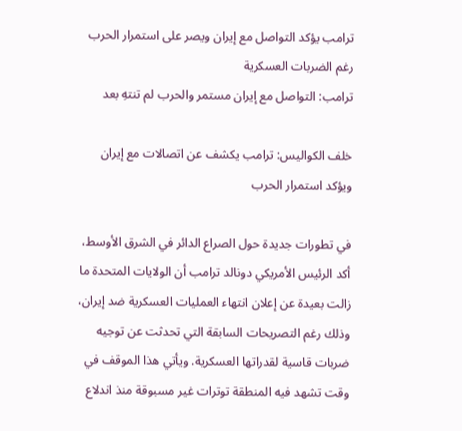ترامب يؤكد التواصل مع إيران ويصر على استمرار الحرب رغم الضربات العسكرية
ترامب: التواصل مع إيران مستمر والحرب لم تنتهِ بعد

خلف الكواليس: ترامب يكشف عن اتصالات مع إيران ويؤكد استمرار الحرب

في تطورات جديدة حول الصراع الدائر في الشرق الأوسط، أكد الرئيس الأمريكي دونالد ترامب أن الولايات المتحدة ما زالت بعيدة عن إعلان انتهاء العمليات العسكرية ضد إيران، وذلك رغم التصريحات السابقة التي تحدثت عن توجيه ضربات قاسية لقدراتها العسكرية. ويأتي هذا الموقف في وقت تشهد فيه المنطقة توترات غير مسبوقة منذ اندلاع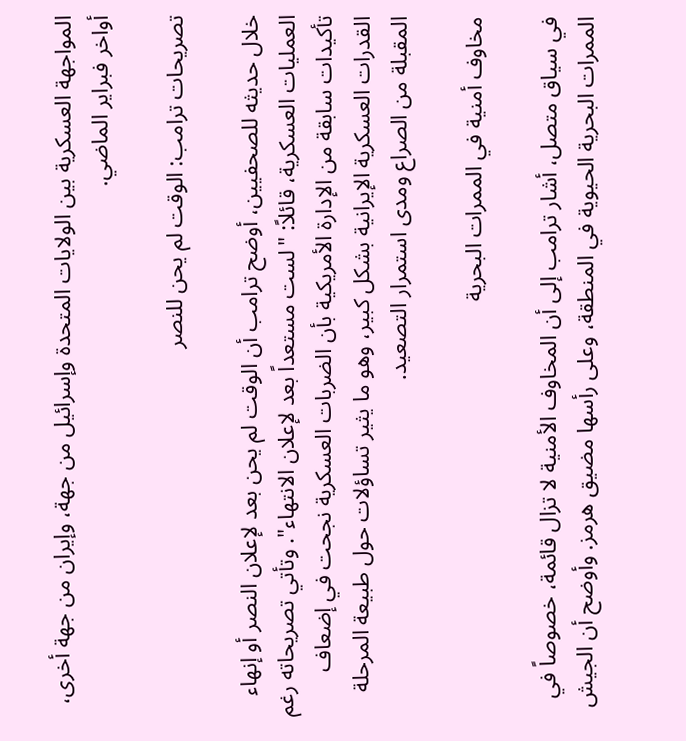المواجهة العسكرية بين الولايات المتحدة وإسرائيل من جهة، وإيران من جهة أخرى، أواخر فبراير الماضي.

تصريحات ترامب: الوقت لم يحن للنصر

خلال حديثه للصحفيين، أوضح ترامب أن الوقت لم يحن بعد لإعلان النصر أو إنهاء العمليات العسكرية، قائلاً: "لست مستعداً بعد لإعلان الانتهاء". وتأتي تصريحاته رغم تأكيدات سابقة من الإدارة الأمريكية بأن الضربات العسكرية نجحت في إضعاف القدرات العسكرية الإيرانية بشكل كبير، وهو ما يثير تساؤلات حول طبيعة المرحلة المقبلة من الصراع ومدى استمرار التصعيد.

مخاوف أمنية في الممرات البحرية

في سياق متصل، أشار ترامب إلى أن المخاوف الأمنية لا تزال قائمة، خصوصاً في الممرات البحرية الحيوية في المنطقة، وعلى رأسها مضيق هرمز. وأوضح أن الجيش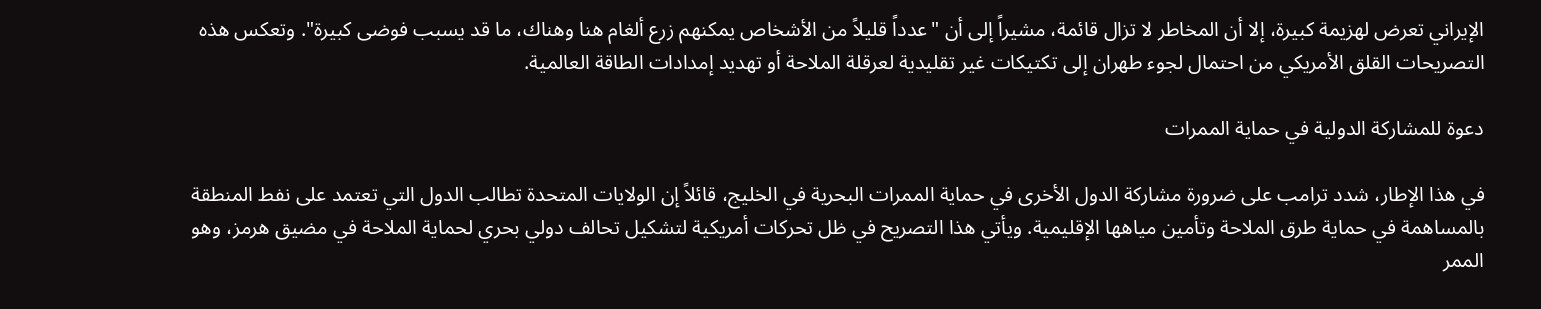الإيراني تعرض لهزيمة كبيرة، إلا أن المخاطر لا تزال قائمة، مشيراً إلى أن "عدداً قليلاً من الأشخاص يمكنهم زرع ألغام هنا وهناك، ما قد يسبب فوضى كبيرة". وتعكس هذه التصريحات القلق الأمريكي من احتمال لجوء طهران إلى تكتيكات غير تقليدية لعرقلة الملاحة أو تهديد إمدادات الطاقة العالمية.

دعوة للمشاركة الدولية في حماية الممرات

في هذا الإطار، شدد ترامب على ضرورة مشاركة الدول الأخرى في حماية الممرات البحرية في الخليج، قائلاً إن الولايات المتحدة تطالب الدول التي تعتمد على نفط المنطقة بالمساهمة في حماية طرق الملاحة وتأمين مياهها الإقليمية. ويأتي هذا التصريح في ظل تحركات أمريكية لتشكيل تحالف دولي بحري لحماية الملاحة في مضيق هرمز، وهو الممر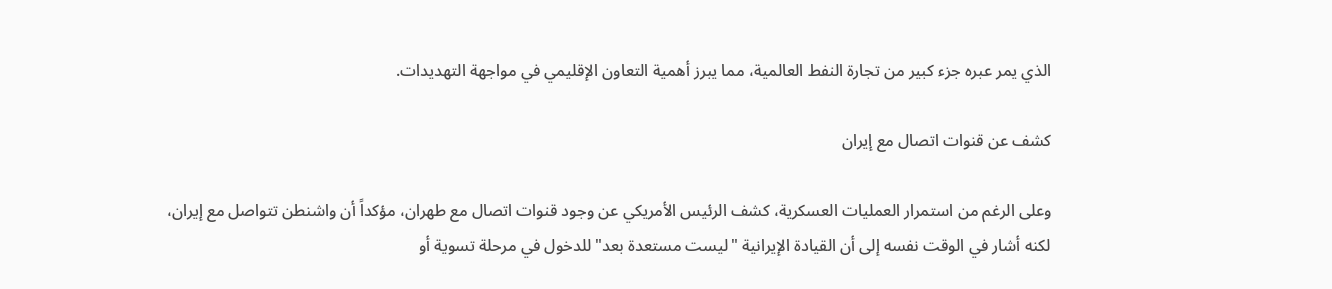الذي يمر عبره جزء كبير من تجارة النفط العالمية، مما يبرز أهمية التعاون الإقليمي في مواجهة التهديدات.

كشف عن قنوات اتصال مع إيران

وعلى الرغم من استمرار العمليات العسكرية، كشف الرئيس الأمريكي عن وجود قنوات اتصال مع طهران، مؤكداً أن واشنطن تتواصل مع إيران، لكنه أشار في الوقت نفسه إلى أن القيادة الإيرانية "ليست مستعدة بعد" للدخول في مرحلة تسوية أو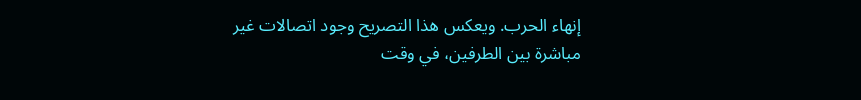إنهاء الحرب. ويعكس هذا التصريح وجود اتصالات غير مباشرة بين الطرفين، في وقت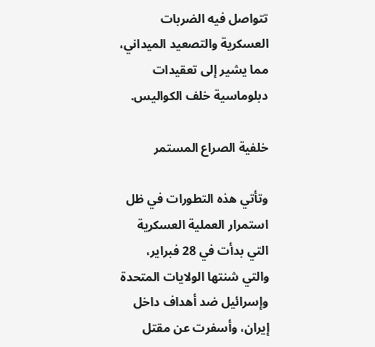تتواصل فيه الضربات العسكرية والتصعيد الميداني، مما يشير إلى تعقيدات دبلوماسية خلف الكواليس.

خلفية الصراع المستمر

وتأتي هذه التطورات في ظل استمرار العملية العسكرية التي بدأت في 28 فبراير، والتي شنتها الولايات المتحدة وإسرائيل ضد أهداف داخل إيران، وأسفرت عن مقتل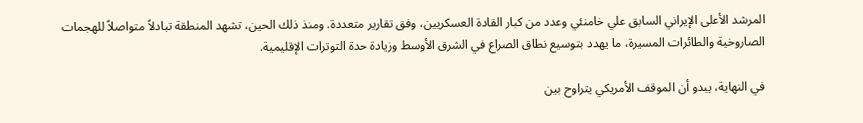المرشد الأعلى الإيراني السابق علي خامنئي وعدد من كبار القادة العسكريين، وفق تقارير متعددة. ومنذ ذلك الحين، تشهد المنطقة تبادلاً متواصلاً للهجمات الصاروخية والطائرات المسيرة، ما يهدد بتوسيع نطاق الصراع في الشرق الأوسط وزيادة حدة التوترات الإقليمية.

في النهاية، يبدو أن الموقف الأمريكي يتراوح بين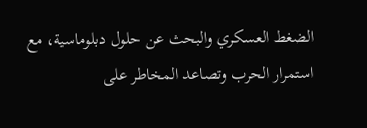الضغط العسكري والبحث عن حلول دبلوماسية، مع استمرار الحرب وتصاعد المخاطر على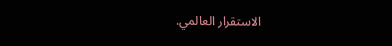الاستقرار العالمي.